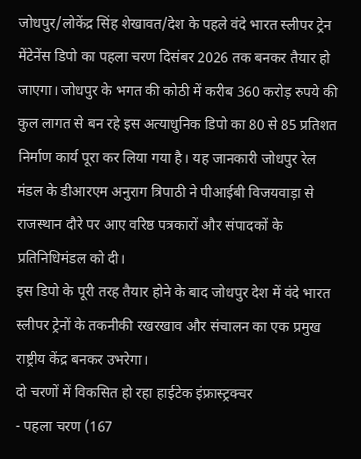जोधपुर/लोकेंद्र सिंह शेखावत/देश के पहले वंदे भारत स्लीपर ट्रेन मेंटेनेंस डिपो का पहला चरण दिसंबर 2026 तक बनकर तैयार हो जाएगा। जोधपुर के भगत की कोठी में करीब 360 करोड़ रुपये की कुल लागत से बन रहे इस अत्याधुनिक डिपो का 80 से 85 प्रतिशत निर्माण कार्य पूरा कर लिया गया है। यह जानकारी जोधपुर रेल मंडल के डीआरएम अनुराग त्रिपाठी ने पीआईबी विजयवाड़ा से राजस्थान दौरे पर आए वरिष्ठ पत्रकारों और संपादकों के प्रतिनिधिमंडल को दी।
इस डिपो के पूरी तरह तैयार होने के बाद जोधपुर देश में वंदे भारत स्लीपर ट्रेनों के तकनीकी रखरखाव और संचालन का एक प्रमुख राष्ट्रीय केंद्र बनकर उभरेगा।
दो चरणों में विकसित हो रहा हाईटेक इंफ्रास्ट्रक्चर
- पहला चरण (167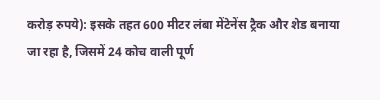करोड़ रुपये): इसके तहत 600 मीटर लंबा मेंटेनेंस ट्रैक और शेड बनाया जा रहा है, जिसमें 24 कोच वाली पूर्ण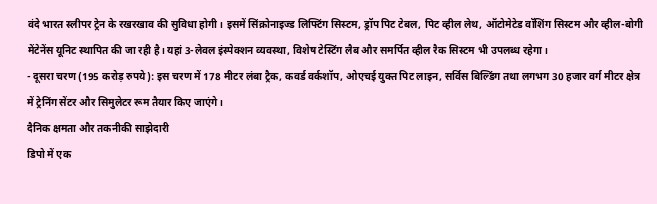वंदे भारत स्लीपर ट्रेन के रखरखाव की सुविधा होगी। इसमें सिंक्रोनाइज्ड लिफ्टिंग सिस्टम, ड्रॉप पिट टेबल, पिट व्हील लेथ, ऑटोमेटेड वॉशिंग सिस्टम और व्हील-बोगी मेंटेनेंस यूनिट स्थापित की जा रही है। यहां 3-लेवल इंस्पेक्शन व्यवस्था, विशेष टेस्टिंग लैब और समर्पित व्हील रैक सिस्टम भी उपलब्ध रहेगा।
- दूसरा चरण (195 करोड़ रुपये): इस चरण में 178 मीटर लंबा ट्रैक, कवर्ड वर्कशॉप, ओएचई युक्त पिट लाइन, सर्विस बिल्डिंग तथा लगभग 30 हजार वर्ग मीटर क्षेत्र में ट्रेनिंग सेंटर और सिमुलेटर रूम तैयार किए जाएंगे।
दैनिक क्षमता और तकनीकी साझेदारी
डिपो में एक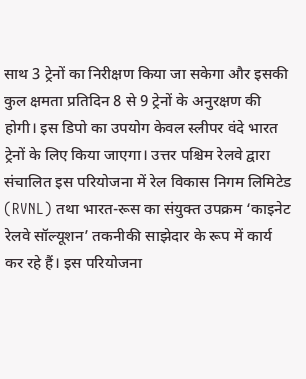साथ 3 ट्रेनों का निरीक्षण किया जा सकेगा और इसकी कुल क्षमता प्रतिदिन 8 से 9 ट्रेनों के अनुरक्षण की होगी। इस डिपो का उपयोग केवल स्लीपर वंदे भारत ट्रेनों के लिए किया जाएगा। उत्तर पश्चिम रेलवे द्वारा संचालित इस परियोजना में रेल विकास निगम लिमिटेड (RVNL) तथा भारत-रूस का संयुक्त उपक्रम ‘काइनेट रेलवे सॉल्यूशन’ तकनीकी साझेदार के रूप में कार्य कर रहे हैं। इस परियोजना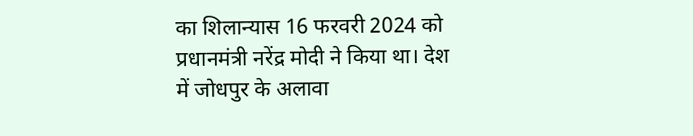का शिलान्यास 16 फरवरी 2024 को प्रधानमंत्री नरेंद्र मोदी ने किया था। देश में जोधपुर के अलावा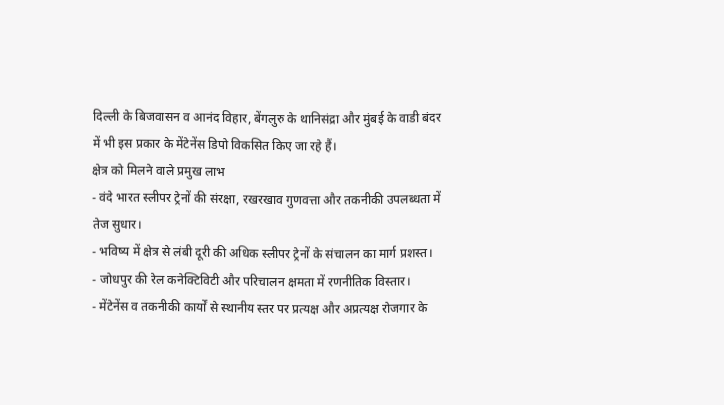दिल्ली के बिजवासन व आनंद विहार, बेंगलुरु के थानिसंद्रा और मुंबई के वाडी बंदर में भी इस प्रकार के मेंटेनेंस डिपो विकसित किए जा रहे हैं।
क्षेत्र को मिलने वाले प्रमुख लाभ
- वंदे भारत स्लीपर ट्रेनों की संरक्षा, रखरखाव गुणवत्ता और तकनीकी उपलब्धता में तेज सुधार।
- भविष्य में क्षेत्र से लंबी दूरी की अधिक स्लीपर ट्रेनों के संचालन का मार्ग प्रशस्त।
- जोधपुर की रेल कनेक्टिविटी और परिचालन क्षमता में रणनीतिक विस्तार।
- मेंटेनेंस व तकनीकी कार्यों से स्थानीय स्तर पर प्रत्यक्ष और अप्रत्यक्ष रोजगार के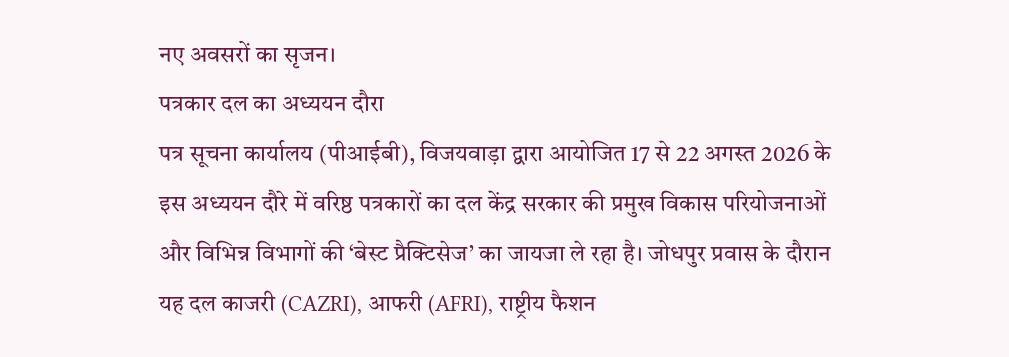नए अवसरों का सृजन।
पत्रकार दल का अध्ययन दौरा
पत्र सूचना कार्यालय (पीआईबी), विजयवाड़ा द्वारा आयोजित 17 से 22 अगस्त 2026 के इस अध्ययन दौरे में वरिष्ठ पत्रकारों का दल केंद्र सरकार की प्रमुख विकास परियोजनाओं और विभिन्न विभागों की ‘बेस्ट प्रैक्टिसेज’ का जायजा ले रहा है। जोधपुर प्रवास के दौरान यह दल काजरी (CAZRI), आफरी (AFRI), राष्ट्रीय फैशन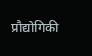प्रौद्योगिकी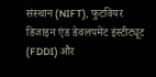संस्थान (NIFT), फुटवियर डिजाइन एंड डेवलपमेंट इंस्टीट्यूट (FDDI) और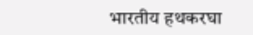भारतीय हथकरघा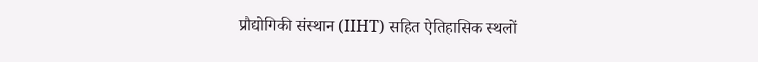प्रौद्योगिकी संस्थान (IIHT) सहित ऐतिहासिक स्थलों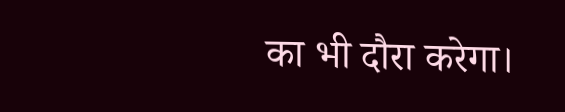का भी दौरा करेगा।